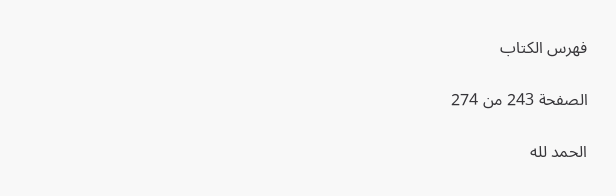فهرس الكتاب

الصفحة 243 من 274

الحمد لله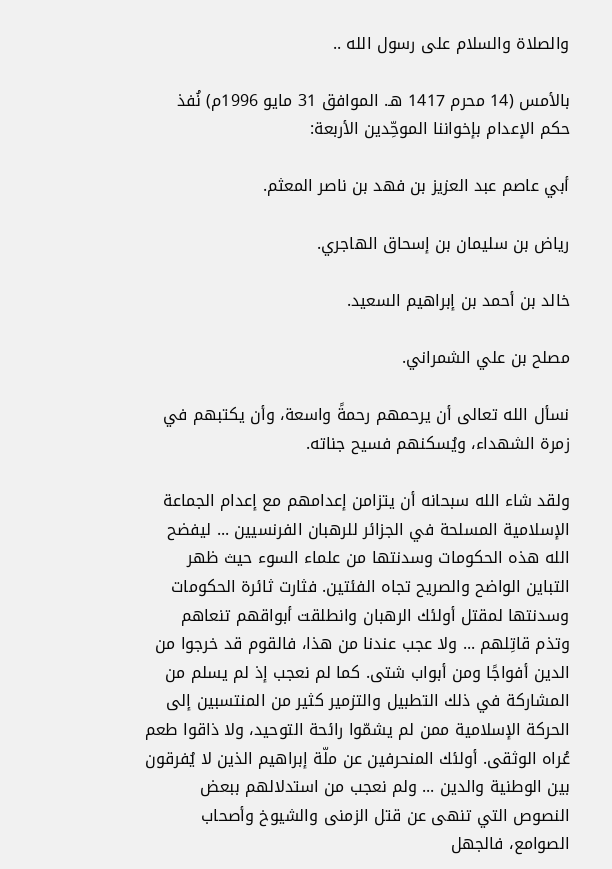والصلاة والسلام على رسول الله ..

بالأمس (14 محرم 1417 هـ. الموافق 31 مايو 1996م) نُفذ حكم الإعدام بإخواننا الموحِّدين الأربعة:

أبي عاصم عبد العزيز بن فهد بن ناصر المعثم.

رياض بن سليمان بن إسحاق الهاجري.

خالد بن أحمد بن إبراهيم السعيد.

مصلح بن علي الشمراني.

نسأل الله تعالى أن يرحمهم رحمةً واسعة، وأن يكتبهم في زمرة الشهداء، ويُسكنهم فسيح جناته.

ولقد شاء الله سبحانه أن يتزامن إعدامهم مع إعدام الجماعة الإسلامية المسلحة في الجزائر للرهبان الفرنسيين ... ليفضح الله هذه الحكومات وسدنتها من علماء السوء حيث ظهر التباين الواضح والصريح تجاه الفئتين. فثارت ثائرة الحكومات وسدنتها لمقتل أولئك الرهبان وانطلقت أبواقهم تنعاهم وتذم قاتِلهم ... ولا عجب عندنا من هذا، فالقوم قد خرجوا من الدين أفواجًا ومن أبواب شتى. كما لم نعجب إذ لم يسلم من المشاركة في ذلك التطبيل والتزمير كثير من المنتسبين إلى الحركة الإسلامية ممن لم يشمّوا رائحة التوحيد، ولا ذاقوا طعم عُراه الوثقى. أولئك المنحرفين عن ملّة إبراهيم الذين لا يُفرقون بين الوطنية والدين ... ولم نعجب من استدلالهم ببعض النصوص التي تنهى عن قتل الزمنى والشيوخ وأصحاب الصوامع، فالجهل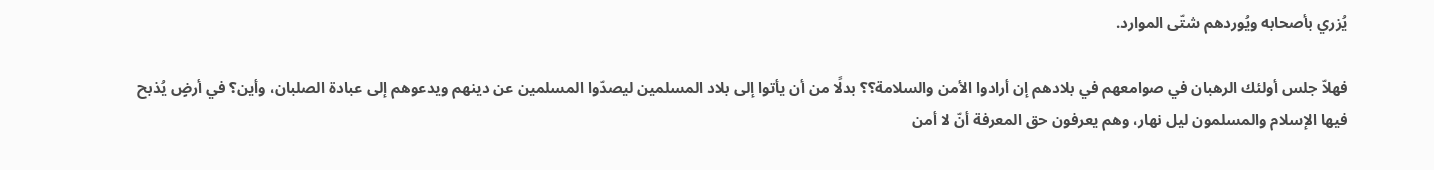يُزري بأصحابه ويُوردهم شتّى الموارد.

فهلاّ جلس أولئك الرهبان في صوامعهم في بلادهم إن أرادوا الأمن والسلامة؟؟ بدلًا من أن يأتوا إلى بلاد المسلمين ليصدّوا المسلمين عن دينهم ويدعوهم إلى عبادة الصلبان، وأين؟ في أرضٍ يُذبح فيها الإسلام والمسلمون ليل نهار، وهم يعرفون حق المعرفة أنّ لا أمن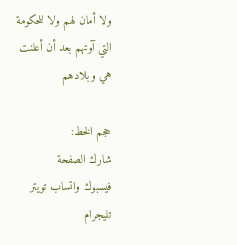ولا أمان لهم ولا للحكومة التي آوتهم بعد أن أعلنت هي وبلادهم

حجم الخط:
شارك الصفحة
فيسبوك واتساب تويتر تليجرام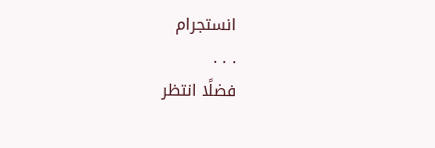انستجرام
. . .
فضلًا انتظر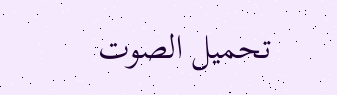تحميل الصوت